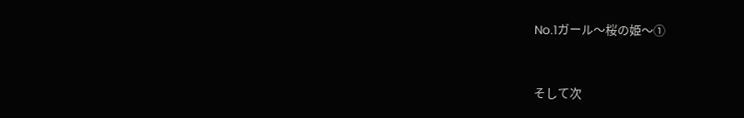No.1ガール〜桜の姫〜①



そして次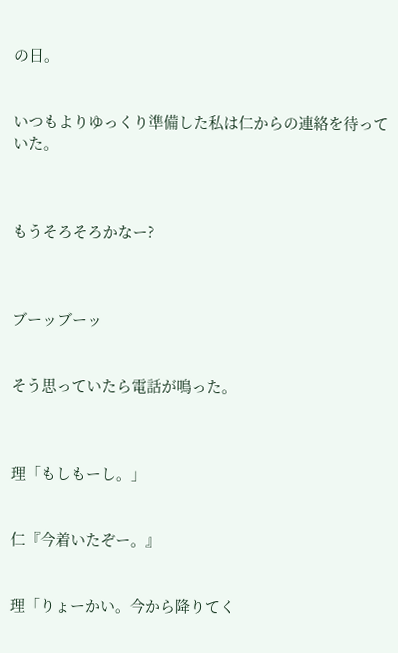の日。


いつもよりゆっくり準備した私は仁からの連絡を待っていた。



もうそろそろかなー?



ブーッブーッ


そう思っていたら電話が鳴った。



理「もしもーし。」


仁『今着いたぞー。』


理「りょーかい。今から降りてく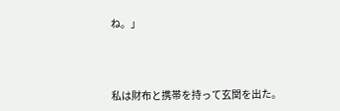ね。」



私は財布と携帯を持って玄関を出た。